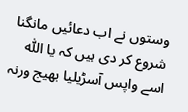وستوں نے اب دعائیں مانگنا شروع کر دی ہیں کہ یا اللّٰہ اسے واپس آسڑیلیا بھیج ورنہ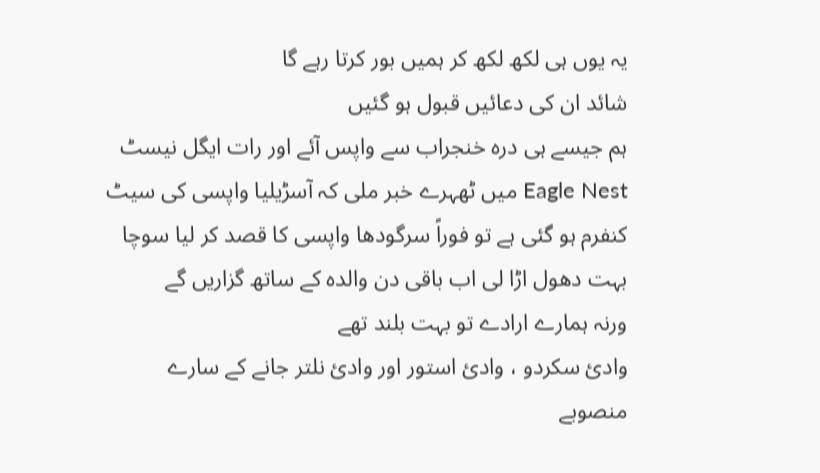یہ یوں ہی لکھ لکھ کر ہمیں بور کرتا رہے گا
شائد ان کی دعائیں قبول ہو گئیں
ہم جیسے ہی درہ خنجراب سے واپس آئے اور رات ایگل نیسٹ Eagle Nest میں ٹھہرے خبر ملی کہ آسڑیلیا واپسی کی سیٹ کنفرم ہو گئی ہے تو فوراً سرگودھا واپسی کا قصد کر لیا سوچا بہت دھول اڑا لی اب باقی دن والدہ کے ساتھ گزاریں گے
ورنہ ہمارے ارادے تو بہت بلند تھے
وادئ سکردو ، وادئ استور اور وادئ نلتر جانے کے سارے منصوبے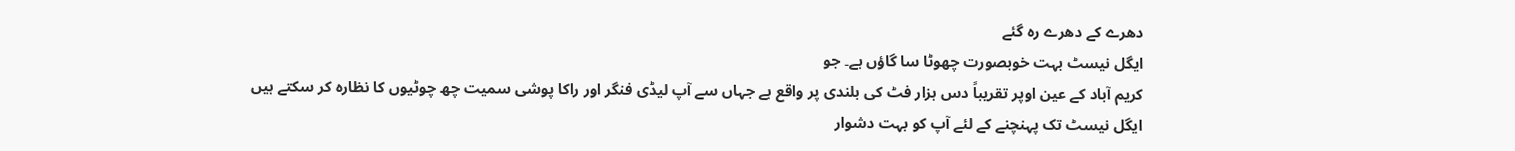دھرے کے دھرے رہ گئے
ایگل نیسٹ بہت خوبصورت چھوٹا سا گاؤں ہے۔ جو
کریم آباد کے عین اوپر تقریباً دس ہزار فٹ کی بلندی پر واقع ہے جہاں سے آپ لیڈی فنگر اور راکا پوشی سمیت چھ چوٹیوں کا نظارہ کر سکتے ہیں
ایگل نیسٹ تک پہنچنے کے لئے آپ کو بہت دشوار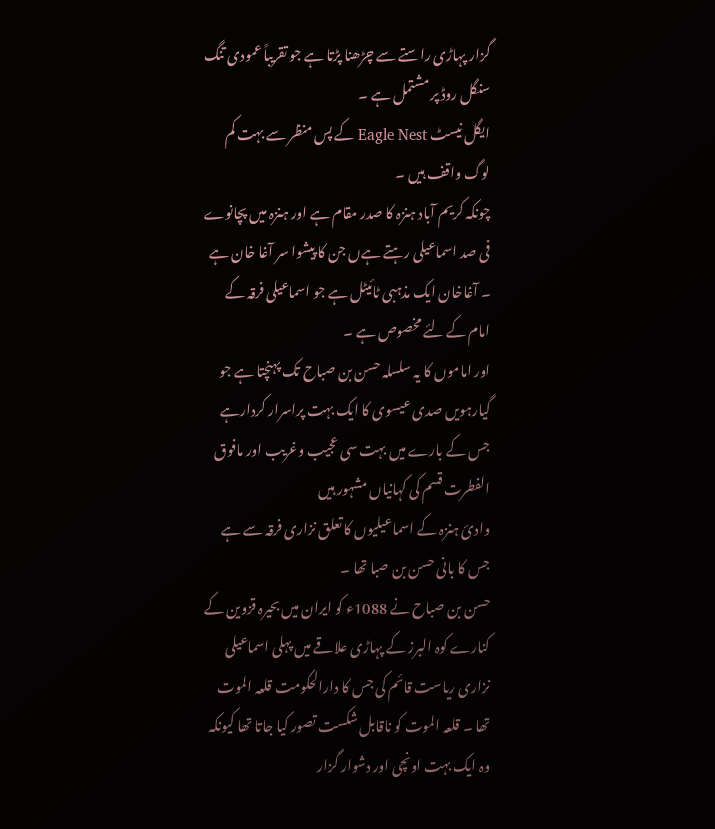گزار پہاڑی راستے سے چڑھنا پڑتا ہے جو تقریباً عمودی تنگ سنگل روڈ پر مشتمل ہے ۔
ایگل نیسٹ Eagle Nest کے پس منظر سے بہت کم لوگ واقف ہیں ۔
چونکہ کریم آباد ہنزہ کا صدر مقام ہے اور ہنزہ میں پچانوے فی صد اسماعیلی رہتے ہےں جن کا پیشوا سر آغا خان ہے ۔ آغاخان ایک مذہبی ٹائیٹل ہے جو اسماعیلی فرقہ کے امام کے لئے مخصوص ہے ۔
اور اماموں کا یہ سلسلہ حسن بن صباح تک پہنچتا ہے جو گیارہویں صدی عیسوی کا ایک بہت پراسرار کردارہے جس کے بارے میں بہت سی عجیب وغریب اور مافوق الفطرت قسم کی کہانیاں مشہور ہیں
وادئ ہنزہ کے اسماعیلیوں کا تعلق نزاری فرقہ سے ہے جس کا بانی حسن بن صبا تھا ۔
حسن بن صباح نے 1088ء کو ایران میں بحیرہ قزوین کے کنارے کوہ البرز کے پہاڑی علاقے میں پہلی اسماعیلی نزاری ریاست قائم کی جس کا دارالحکومت قلعہ الموت تھا ۔ قلعہ الموت کو ناقابل شکست تصور کیا جاتا تھا کیونکہ وہ ایک بہت اونچی اور دشوار گزار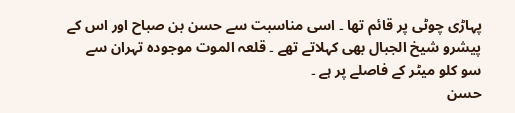پہاڑی چوٹی پر قائم تھا ۔ اسی مناسبت سے حسن بن صباح اور اس کے پیشرو شیخ الجبال بھی کہلاتے تھے ۔ قلعہ الموت موجودہ تہران سے سو کلو میٹر کے فاصلے پر ہے ۔
حسن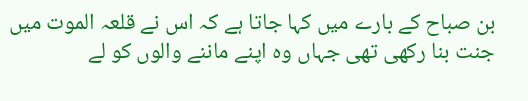بن صباح کے بارے میں کہا جاتا ہے کہ اس نے قلعہ الموت میں جنت بنا رکھی تھی جہاں وہ اپنے ماننے والوں کو لے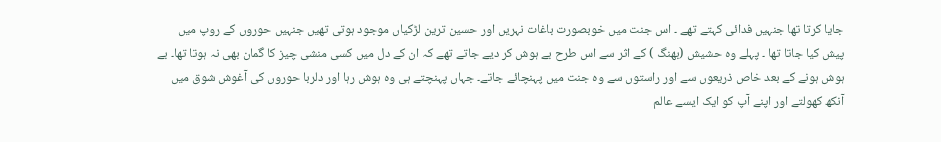جایا کرتا تھا جنہیں فدائی کہتے تھے ۔ اس جنت میں خوبصورت باغات نہریں اور حسین ترین لڑکیاں موجود ہوتی تھیں جنہیں حوروں کے روپ میں پیش کیا جاتا تھا ۔ پہلے وہ حشیش (بھنگ ) کے اثر سے اس طرح بے ہوش کر دیے جاتے تھے کہ ان کے دل میں کسی منشی چیز کا گمان بھی نہ ہوتا تھا۔ بے ہوش ہونے کے بعد خاص ذریعوں سے اور راستوں سے وہ جنت میں پہنچائے جاتے۔ جہاں پہنچتے ہی وہ ہوش رہا اور دلربا حوروں کی آغوش شوق میں آنکھ کھولتے اور اپنے آپ کو ایک ایسے عالم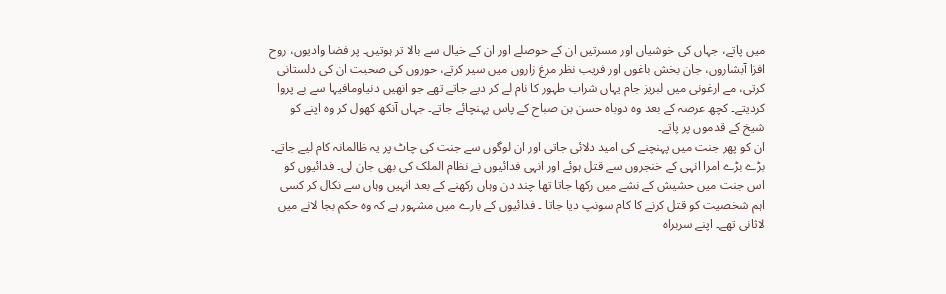میں پاتے، جہاں کی خوشیاں اور مسرتیں ان کے حوصلے اور ان کے خیال سے بالا تر ہوتیں۔ پر فضا وادیوں، روح افزا آبشاروں، جان بخش باغوں اور فریب نظر مرغ زاروں میں سیر کرتے، حوروں کی صحبت ان کی دلستانی کرتی، مے ارغونی میں لبریز جام یہاں شراب طہور کا نام لے کر دیے جاتے تھے جو انھیں دنیاومافیہا سے بے پروا کردیتے۔ کچھ عرصہ کے بعد وہ دوباہ حسن بن صباح کے پاس پہنچائے جاتے۔ جہاں آنکھ کھول کر وہ اپنے کو شیخ کے قدموں پر پاتے۔
ان کو پھر جنت میں پہنچنے کی امید دلائی جاتی اور ان لوگوں سے جنت کی چاٹ پر یہ ظالمانہ کام لیے جاتے۔ بڑے بڑے امرا انہی کے خنجروں سے قتل ہوئے اور انہی فدائیوں نے نظام الملک کی بھی جان لی۔ فدائیوں کو اس جنت میں حشیش کے نشے میں رکھا جاتا تھا چند دن وہاں رکھنے کے بعد انہیں وہاں سے نکال کر کسی اہم شخصیت کو قتل کرنے کا کام سونپ دیا جاتا ۔ فدائیوں کے بارے میں مشہور ہے کہ وہ حکم بجا لانے میں لاثانی تھے۔ اپنے سربراہ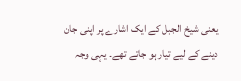یعنی شیخ الجبل کے ایک اشارے پر اپنی جان دینے کے لیے تیار ہو جاتے تھے۔ یہی وجہ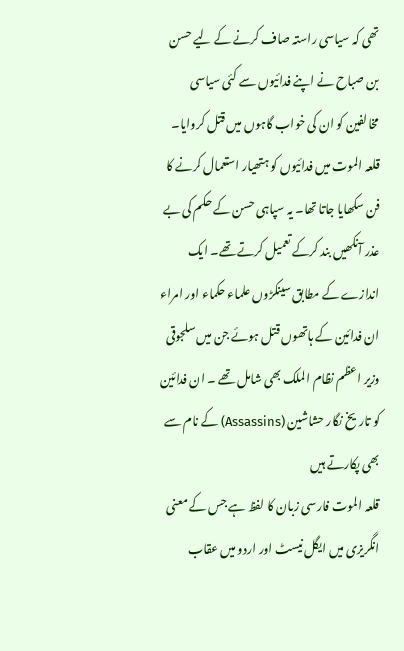تھی کہ سیاسی راستہ صاف کرنے کے لیے حسن بن صباح نے اپنے فدائیوں سے کئی سیاسی مخالفین کو ان کی خواب گاہوں میں قتل کروایا۔ قلعہ الموت میں فدائیوں کو ہتھیار استعمال کرنے کا فن سکھایا جاتا تھا۔ یہ سپاہی حسن کے حکم کی بے عذر آنکھیں بند کرکے تعمیل کرتے تھے۔ ایک اندازے کے مطابق سینکڑوں علماء حکماء اور امراء ان فدائین کے ہاتھوں قتل ہوئے جن میں سلجوقی وزیر اعظم نظام الملک بھی شامل تھے ۔ ان فدائین کو تاریخ نگار حشاشین (Assassins) کے نام سے بھی پکارتے ہیں
قلعہ الموت فارسی زبان کا لفظ ہے جس کے معنی انگریزی میں ایگل نیسٹ اور اردو میں عقاب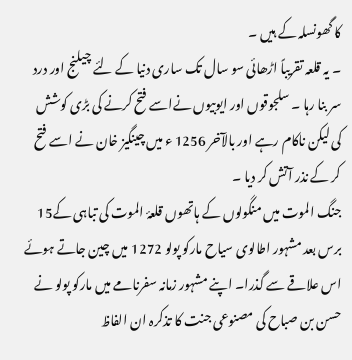کا گھونسلہ کے ہیں ۔
۔ یہ قلعہ تقریباً اڑھائی سو سال تک ساری دنیا کے لئے چیلنج اور درد سر بنا رہا ۔ سلجوقوں اور ایوبیوں نےاسے فتح کرنے کی بڑی کوشش کی لیکن ناکام رہے اور بالآخر 1256 ء میں چینگیز خان نے اسے فتح کر کے نذر آتش کر دیا ۔
جنگ الموت میں منگولوں کے ہاتھوں قلعۂ الموت کی تباہی کے15 برس بعد مشہور اطالوی سیاح مارکو پولو 1272 میں چین جاتے ہوئے اس علاقے سے گذرا۔ اپنے مشہور زمانہ سفرنامے میں مارکو پولو نے حسن بن صباح کی مصنوعی جنت کا تذکرہ ان الفاظ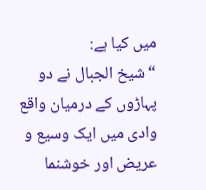میں کیا ہے:
“شیخ الجبال نے دو پہاڑوں کے درمیان واقع وادی میں ایک وسیع و عریض اور خوشنما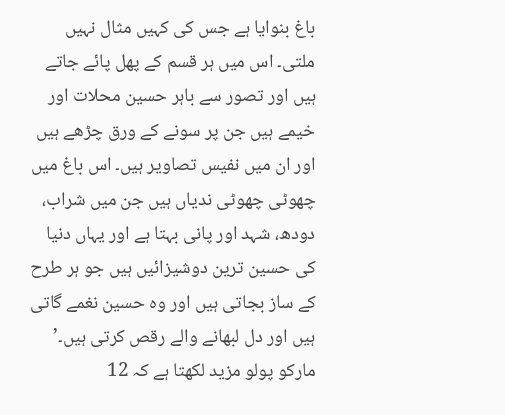باغ بنوایا ہے جس کی کہیں مثال نہیں ملتی۔ اس میں ہر قسم کے پھل پائے جاتے ہیں اور تصور سے باہر حسین محلات اور خیمے ہیں جن پر سونے کے ورق چڑھے ہیں اور ان میں نفیس تصاویر ہیں۔ اس باغ میں چھوٹی چھوٹی ندیاں ہیں جن میں شراب، دودھ، شہد اور پانی بہتا ہے اور یہاں دنیا کی حسین ترین دوشیزائیں ہیں جو ہر طرح کے ساز بجاتی ہیں اور وہ حسین نغمے گاتی ہیں اور دل لبھانے والے رقص کرتی ہیں۔’ مارکو پولو مزید لکھتا ہے کہ 12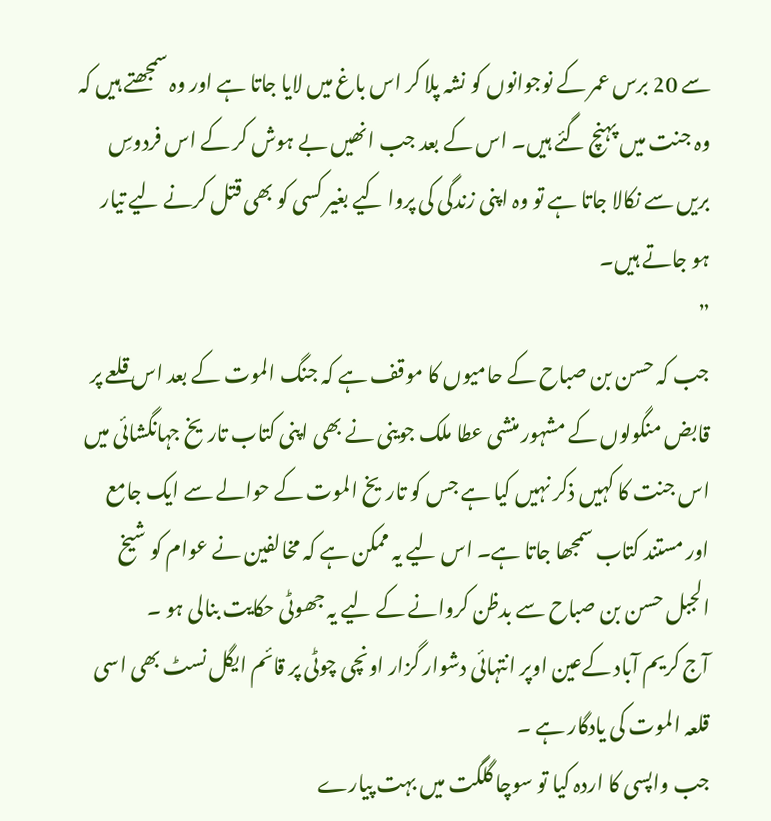سے 20 برس عمر کے نوجوانوں کو نشہ پلا کر اس باغ میں لایا جاتا ہے اور وہ سمجھتے ہیں کہ وہ جنت میں پہنچ گئے ہیں۔ اس کے بعد جب انھیں بے ہوش کر کے اس فردوسِ بریں سے نکالا جاتا ہے تو وہ اپنی زندگی کی پروا کیے بغیر کسی کو بھی قتل کرنے لیے تیار ہو جاتے ہیں۔
”
جب کہ حسن بن صباح کے حامیوں کا موقف ہے کہ جنگ الموت کے بعد اس قلعے پر قابض منگولوں کے مشہور منشی عطا ملک جوینی نے بھی اپنی کتاب تاریخ جہانگشائی میں اس جنت کا کہیں ذکر نہیں کیا ہے جس کو تاریخ الموت کے حوالے سے ایک جامع اور مستند کتاب سمجھا جاتا ہے۔ اس لیے یہ ممکن ہے کہ مخالفین نے عوام کو شیخ الجبل حسن بن صباح سے بدظن کروانے کے لیے یہ جھوٹی حکایت بنالی ہو ۔
آج کریم آباد کےعین اوپر انتہائی دشوار گزار اونچی چوٹی پر قائم ایگل نسٹ بھی اسی قلعہ الموت کی یادگار ہے ۔
جب واپسی کا اردہ کیا تو سوچا گلگت میں بہت پیارے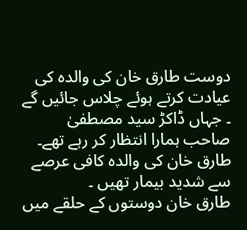دوست طارق خان کی والدہ کی عیادت کرتے ہوئے چلاس جائیں گے ۔ جہاں ڈاکڑ سید مصطفیٰ صاحب ہمارا انتظار کر رہے تھے۔
طارق خان کی والدہ کافی عرصے سے شدید بیمار تھیں ۔
طارق خان دوستوں کے حلقے میں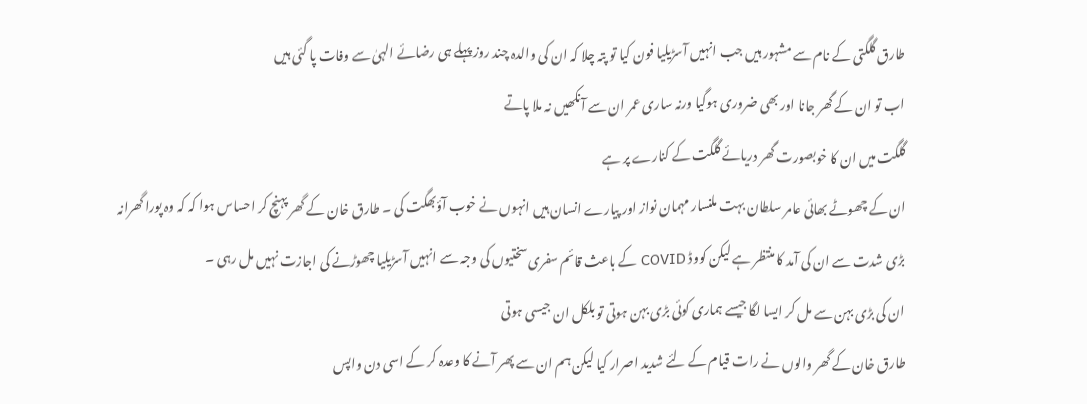طارق گلگتی کے نام سے مشہور ہیں جب انہیں آسڑیلیا فون کیا تو پتہ چلا کہ ان کی والدہ چند روز پہلے ہی رضائے الہیٰ سے وفات پا گئی ہیں
اب تو ان کے گھر جانا اور بھی ضروری ہوگیا ورنہ ساری عمر ان سے آنکھیں نہ ملا پاتے
گلگت میں ان کا خوبصورت گھر دریائے گلگت کے کنارے پر ہے
ان کے چھوٹے بھائی عامر سلطان بہت ملنسار مہمان نواز اور پیارے انسان ہیں انہوں نے خوب آؤبھگت کی ۔ طارق خان کے گھر پہنچ کر احساس ہوا کہ کہ وہ پورا گھرانہ بڑی شدت سے ان کی آمد کا منتظر ہے لیکن کووڈ COVID کے باعث قائم سفری سختیوں کی وجہ سے انہیں آسڑیلیا چھوڑنے کی اجازت نہیں مل رہی ۔
ان کی بڑی بہن سے مل کر ایسا لگا جیسے ہماری کوئی بڑی بہن ہوتی تو بلکل ان جیسی ہوتی
طارق خان کے گھر والوں نے رات قیام کے لئے شدید اصرار کیا لیکن ہم ان سے پھر آنے کا وعدہ کر کے اسی دن واپس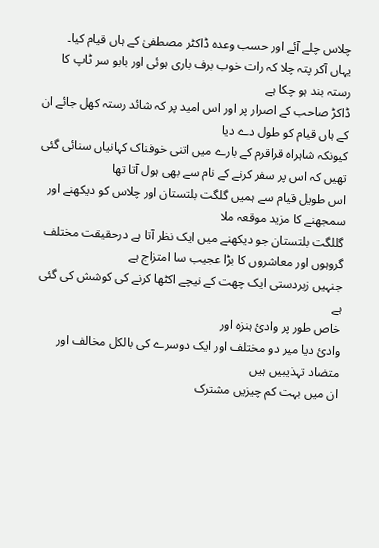چلاس چلے آئے اور حسب وعدہ ڈاکٹر مصطفیٰ کے ہاں قیام کیا۔
یہاں آکر پتہ چلا کہ رات خوب برف باری ہوئی اور بابو سر ٹاپ کا رستہ بند ہو چکا ہے
ڈاکڑ صاحب کے اصرار پر اور اس امید پر کہ شائد رستہ کھل جائے ان کے ہاں قیام کو طول دے دیا
کیونکہ شاہراہ قراقرم کے بارے میں اتنی خوفناک کہانیاں سنائی گئی تھیں کہ اس پر سفر کرنے کے نام سے بھی ہول آتا تھا
اس طویل قیام سے ہمیں گلگت بلتستان اور چلاس کو دیکھنے اور سمجھنے کا مزید موقعہ ملا
گللگت بلتستان جو دیکھنے میں ایک نظر آتا ہے درحقیقت مختلف گروہوں اور معاشروں کا بڑا عجیب سا امتزاج ہے
جنہیں زبردستی ایک چھت کے نیچے اکٹھا کرنے کی کوشش کی گئی ہے
خاص طور پر وادئ ہنزہ اور
وادئ دیا میر دو مختلف اور ایک دوسرے کی بالکل مخالف اور متضاد تہذیبیں ہیں
ان میں بہت کم چیزیں مشترک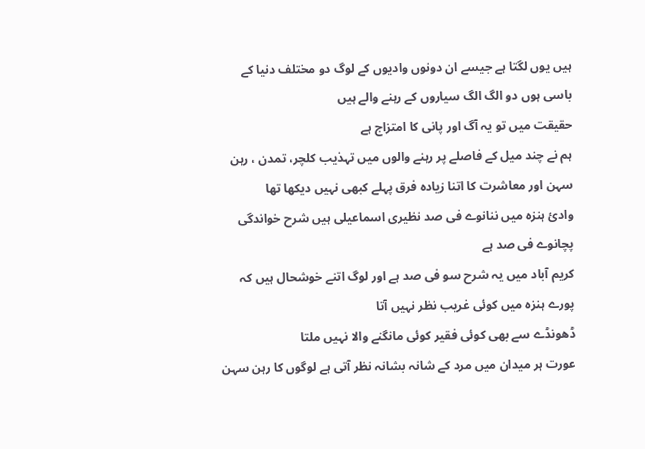ہیں یوں لگتا ہے جیسے ان دونوں وادیوں کے لوگ دو مختلف دنیا کے باسی ہوں دو الگ الگ سیاروں کے رہنے والے ہیں
حقیقت میں تو یہ آگ اور پانی کا امتزاج ہے
ہم نے چند میل کے فاصلے پر رہنے والوں میں تہذیب کلچر، تمدن ، رہن سہن اور معاشرت کا اتنا زیادہ فرق پہلے کبھی نہیں دیکھا تھا
وادئ ہنزہ میں ننانوے فی صد نظیری اسماعیلی ہیں شرح خواندگی پچانوے فی صد ہے
کریم آباد میں یہ شرح سو فی صد ہے اور لوگ اتنے خوشحال ہیں کہ پورے ہنزہ میں کوئی غریب نظر نہیں آتا
ڈھونڈے سے بھی کوئی فقیر کوئی مانگنے والا نہیں ملتا
عورت ہر میدان میں مرد کے شانہ بشانہ نظر آتی ہے لوگوں کا رہن سہن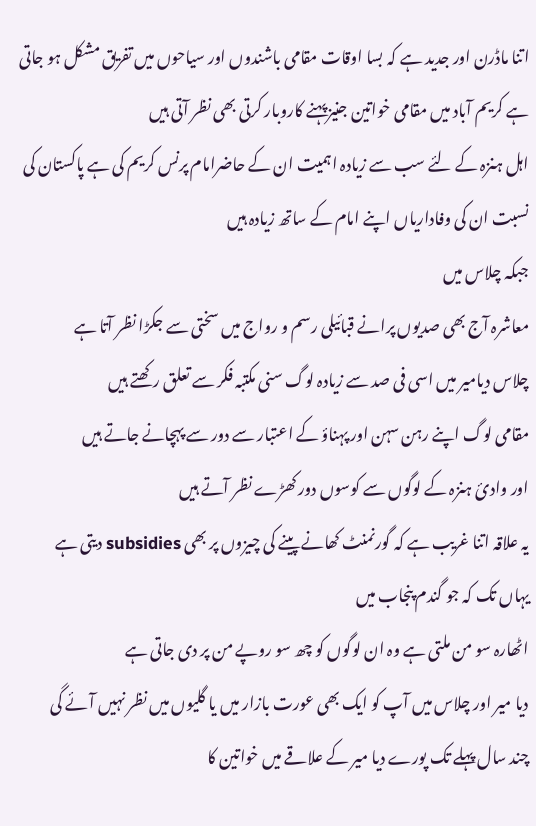اتنا ماڈرن اور جدید ہے کہ بسا اوقات مقامی باشندوں اور سیاحوں میں تفریق مشکل ہو جاتی ہے کریم آباد میں مقامی خواتین جنیز پہنے کاروبار کرتی بھی نظر آتی ہیں
اہل ہنزہ کے لئے سب سے زیادہ اہمیت ان کے حاضرامام پرنس کریم کی ہے پاکستان کی نسبت ان کی وفاداریاں اپنے امام کے ساتھ زیادہ ہیں
جبکہ چلاس میں
معاشرہ آج بھی صدیوں پرانے قبائیلی رسم و رواج میں سختی سے جکڑا نظر آتا ہے
چلاس دیامیر میں اسی فی صد سے زیادہ لوگ سنی مکتبہ فکر سے تعلق رکھتے ہیں
مقامی لوگ اپنے رہن سہن اور پہناؤ کے اعتبار سے دور سے پہچانے جاتے ہیں
اور وادئ ہنزہ کے لوگوں سے کوسوں دور کھڑے نظر آتے ہیں
یہ علاقہ اتنا غریب ہے کہ گورنمنٹ کھانے پینے کی چیزوں پر بھی subsidies دیتی ہے
یہاں تک کہ جو گندم پنجاب میں
اٹھارہ سو من ملتی ہے وہ ان لوگوں کو چھ سو روپے من پر دی جاتی ہے
دیا میر اور چلاس میں آپ کو ایک بھی عورت بازار میں یا گلیوں میں نظر نہیں آئے گی
چند سال پہلے تک پورے دیا میر کے علاقے میں خواتین کا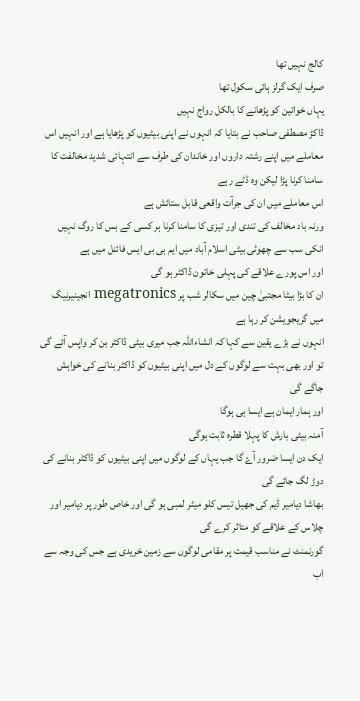کالج نہیں تھا
صرف ایک گرلز ہائی سکول تھا
یہاں خواتین کو پڑھانے کا بالکل رواج نہیں
ڈاکڑ مصطفی صاحب نے بتایا کہ انہوں نے اپنی بیٹیوں کو پڑھایا ہے اور انہیں اس معاملے میں اپنے رشتہ داروں اور خاندان کی طرف سے انتہائی شدید مخالفت کا سامنا کرنا پڑا لیکن وہ ڈٹے رہے
اس معاملے میں ان کی جرآت واقعی قابل ستائش ہے
ورنہ باد مخالف کی تندی اور تیزی کا سامنا کرنا ہر کسی کے بس کا روگ نہیں
انکی سب سے چھوٹی بیٹی اسلام آباد میں ایم بی بی ایس فائنل میں ہے
اور اس پورے علاقے کی پہلی خاتون ڈاکٹر ہو گی
ان کا بڑا بیٹا مجتبیٰ چین میں سکالر شب پر megatronics انجینیرنیگ میں گریجویشن کر رہا ہے
انہوں نے بڑے یقین سے کہا کہ انشاءاللّٰہ جب میری بیٹی ڈاکٹر بن کر واپس آئے گی تو اور بھی بہت سے لوگوں کے دل میں اپنی بیٹیوں کو ڈاکٹر بنانے کی خواہش جاگے گی
اور ہمار ایمان ہے ایسا ہی ہوگا
آمنہ بیٹی بارش کا پہلا قطرہ ثابت ہوگی
ایک دن ایسا ضرور آۓ گا جب یہاں کے لوگوں میں اپنی بیٹیوں کو ڈاکٹر بنانے کی دوڑ لگ جائے گی
بھاشا دیامیر ڈیم کی جھیل تیس کلو میٹر لمبی ہو گی اور خاص طور پر دیامیر اور چلاس کے علاقے کو متاثر کرے گی
گورنمنٹ نے مناسب قیمت پر مقامی لوگوں سے زمین خریدی ہے جس کی وجہ سے اب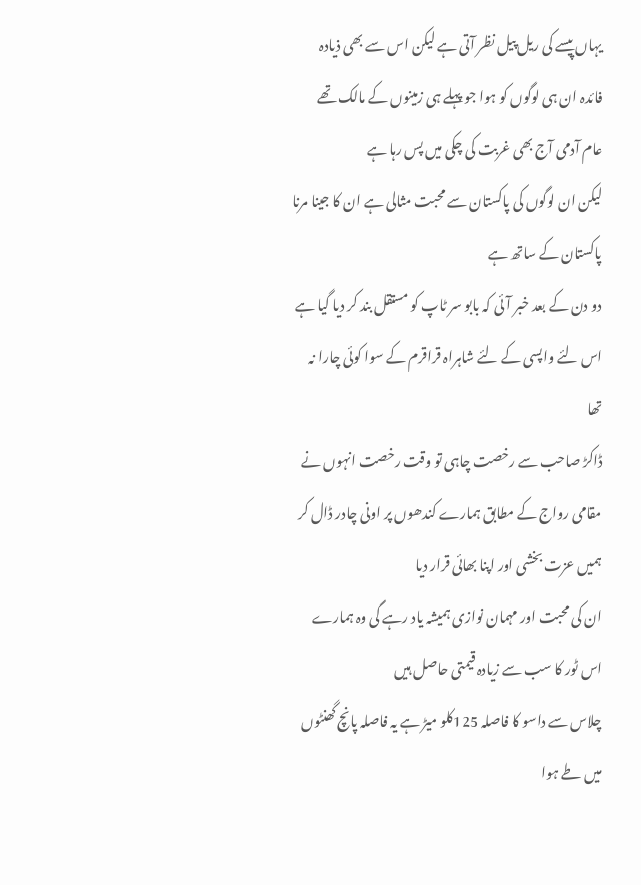یہاں پیسے کی ریل پیل نظر آتی ہے لیکن اس سے بھی ذیادہ فائدہ ان ہی لوگوں کو ہوا جو پہلے ہی زمینوں کے مالک تھے
عام آدمی آج بھی غربت کی چکی میں پس رہا ہے
لیکن ان لوگوں کی پاکستان سے محبت مثالی ہے ان کا جینا مرنا پاکستان کے ساتھ ہے
دو دن کے بعد خبر آئی کہ بابو سر ٹاپ کو مستقل بند کر دیا گیا ہے
اس لئے واپسی کے لئے شاہراہ قراقرم کے سوا کوئی چارا نہ تھا
ڈاکڑ صاحب سے رخصت چاہی تو وقت رخصت انہوں نے مقامی رواج کے مطابق ہمارے کندھوں پر اونی چادر ڈال کر ہمیں عزت بخشی اور اپنا بھائی قرار دیا
ان کی محبت اور مہمان نوازی ہمیشہ یاد رہے گی وہ ہمارے اس ٹور کا سب سے زیادہ قیمتی حاصل ہیں
چلاس سے داسو کا فاصلہ 125کلو میڑ ہے یہ فاصلہ پانچ گھنٹوں میں طے ہوا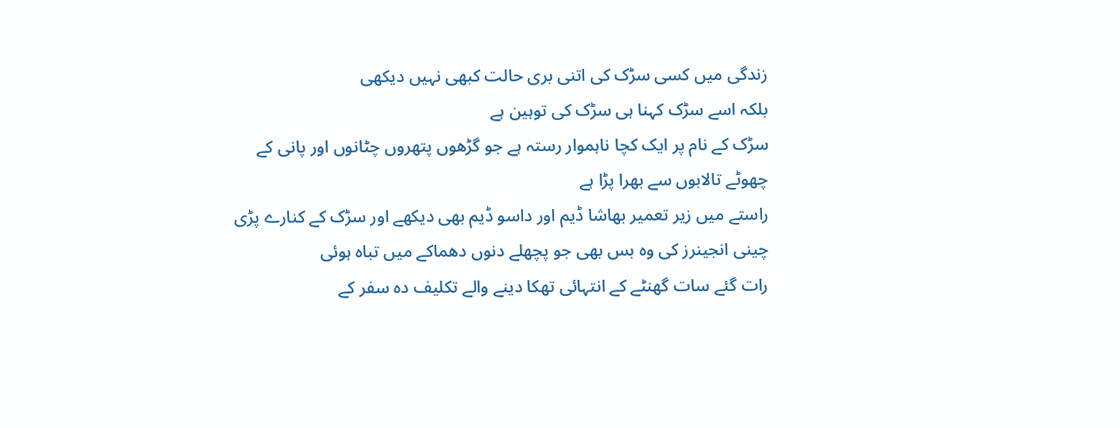زندگی میں کسی سڑک کی اتنی بری حالت کبھی نہیں دیکھی
بلکہ اسے سڑک کہنا ہی سڑک کی توہین ہے
سڑک کے نام پر ایک کچا ناہموار رستہ ہے جو گڑھوں پتھروں چٹانوں اور پانی کے چھوٹے تالابوں سے بھرا پڑا ہے
راستے میں زیر تعمیر بھاشا ڈیم اور داسو ڈیم بھی دیکھے اور سڑک کے کنارے پڑی چینی انجینرز کی وہ بس بھی جو پچھلے دنوں دھماکے میں تباہ ہوئی
رات گئے سات گھنٹے کے انتہائی تھکا دینے والے تکلیف دہ سفر کے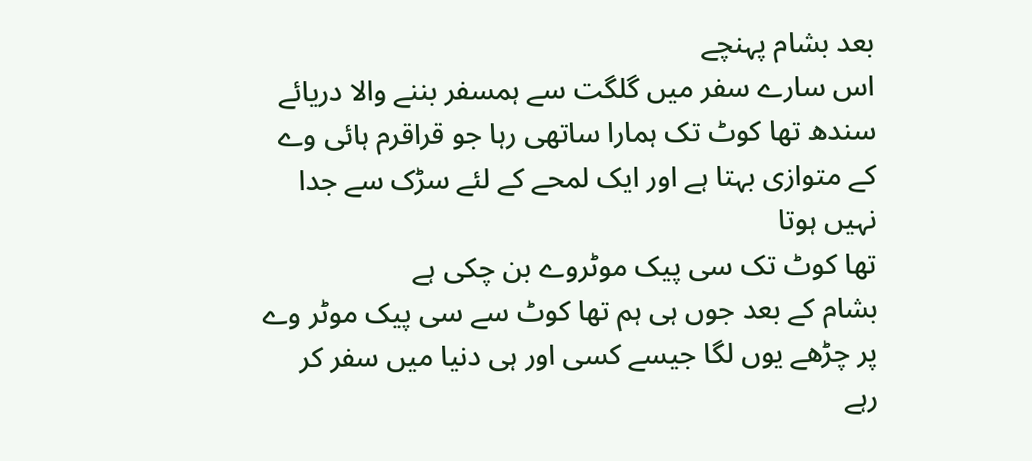بعد بشام پہنچے
اس سارے سفر میں گلگت سے ہمسفر بننے والا دریائے سندھ تھا کوٹ تک ہمارا ساتھی رہا جو قراقرم ہائی وے کے متوازی بہتا ہے اور ایک لمحے کے لئے سڑک سے جدا نہیں ہوتا
تھا کوٹ تک سی پیک موٹروے بن چکی ہے
بشام کے بعد جوں ہی ہم تھا کوٹ سے سی پیک موٹر وے پر چڑھے یوں لگا جیسے کسی اور ہی دنیا میں سفر کر رہے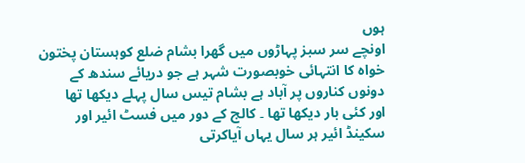ہوں
اونچے سر سبز پہاڑوں میں گھرا بشام ضلع کوہستان پختون خواہ کا انتہائی خوبصورت شہر ہے جو دریائے سندھ کے دونوں کناروں پر آباد ہے بشام تیس سال پہلے دیکھا تھا
اور کئی بار دیکھا تھا ۔ کالج کے دور میں فسٹ ائیر اور سکینڈ ائیر ہر سال یہاں آیاکرتی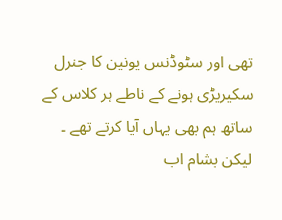تھی اور سٹوڈنس یونین کا جنرل سکیریڑی ہونے کے ناطے ہر کلاس کے ساتھ ہم بھی یہاں آیا کرتے تھے ۔
لیکن بشام اب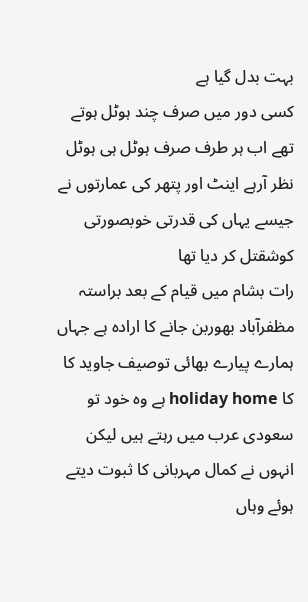بہت بدل گیا ہے
کسی دور میں صرف چند ہوٹل ہوتے تھے اب ہر طرف صرف ہوٹل ہی ہوٹل نظر آرہے اینٹ اور پتھر کی عمارتوں نے جیسے یہاں کی قدرتی خوبصورتی کوشقتل کر دیا تھا
رات بشام میں قیام کے بعد براستہ مظفرآباد بھوربن جانے کا ارادہ ہے جہاں ہمارے پیارے بھائی توصیف جاوید کا
کا holiday home ہے وہ خود تو سعودی عرب میں رہتے ہیں لیکن انہوں نے کمال مہربانی کا ثبوت دیتے ہوئے وہاں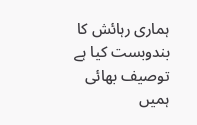ہماری رہائش کا بندوبست کیا ہے
توصیف بھائی ہمیں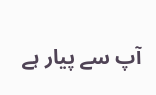آپ سے پیار ہے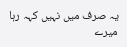یہ صرف میں نہیں کہہ رہا میرے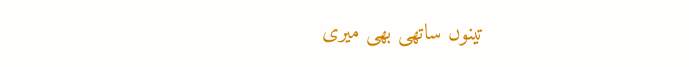تینوں ساتھی بھی میری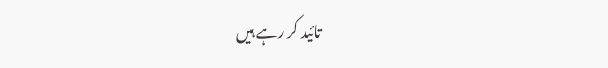تائید کر رہے ہیں